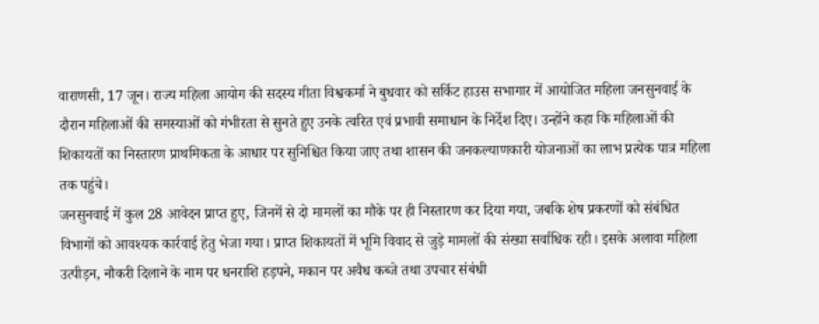वाराणसी, 17 जून। राज्य महिला आयोग की सदस्य गीता विश्वकर्मा ने बुधवार को सर्किट हाउस सभागार में आयोजित महिला जनसुनवाई के दौरान महिलाओं की समस्याओं को गंभीरता से सुनते हुए उनके त्वरित एवं प्रभावी समाधान के निर्देश दिए। उन्होंने कहा कि महिलाओं की शिकायतों का निस्तारण प्राथमिकता के आधार पर सुनिश्चित किया जाए तथा शासन की जनकल्याणकारी योजनाओं का लाभ प्रत्येक पात्र महिला तक पहुंचे।
जनसुनवाई में कुल 28 आवेदन प्राप्त हुए, जिनमें से दो मामलों का मौके पर ही निस्तारण कर दिया गया, जबकि शेष प्रकरणों को संबंधित विभागों को आवश्यक कार्रवाई हेतु भेजा गया। प्राप्त शिकायतों में भूमि विवाद से जुड़े मामलों की संख्या सर्वाधिक रही। इसके अलावा महिला उत्पीड़न, नौकरी दिलाने के नाम पर धनराशि हड़पने, मकान पर अवैध कब्जे तथा उपचार संबंधी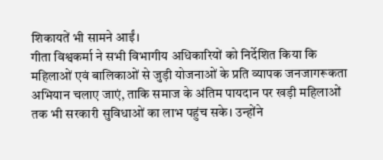शिकायतें भी सामने आईं।
गीता विश्वकर्मा ने सभी विभागीय अधिकारियों को निर्देशित किया कि महिलाओं एवं बालिकाओं से जुड़ी योजनाओं के प्रति व्यापक जनजागरूकता अभियान चलाए जाएं, ताकि समाज के अंतिम पायदान पर खड़ी महिलाओं तक भी सरकारी सुविधाओं का लाभ पहुंच सके। उन्होंने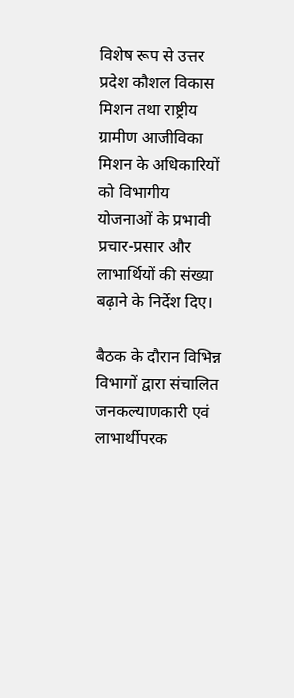विशेष रूप से उत्तर प्रदेश कौशल विकास मिशन तथा राष्ट्रीय ग्रामीण आजीविका मिशन के अधिकारियों को विभागीय योजनाओं के प्रभावी प्रचार-प्रसार और लाभार्थियों की संख्या बढ़ाने के निर्देश दिए।

बैठक के दौरान विभिन्न विभागों द्वारा संचालित जनकल्याणकारी एवं लाभार्थीपरक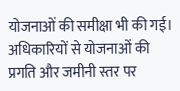योजनाओं की समीक्षा भी की गई। अधिकारियों से योजनाओं की प्रगति और जमीनी स्तर पर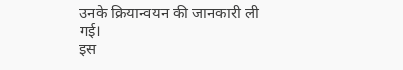उनके क्रियान्वयन की जानकारी ली गई।
इस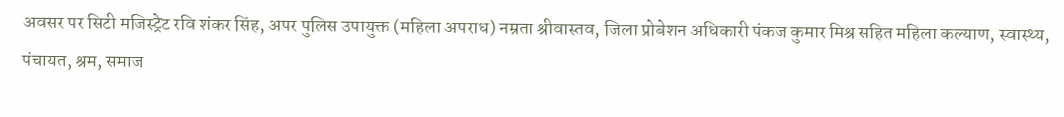अवसर पर सिटी मजिस्ट्रेट रवि शंकर सिंह, अपर पुलिस उपायुक्त (महिला अपराध) नम्रता श्रीवास्तव, जिला प्रोबेशन अधिकारी पंकज कुमार मिश्र सहित महिला कल्याण, स्वास्थ्य, पंचायत, श्रम, समाज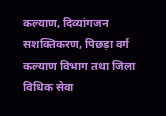कल्याण, दिव्यांगजन सशक्तिकरण, पिछड़ा वर्ग कल्याण विभाग तथा जिला विधिक सेवा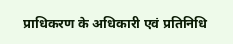प्राधिकरण के अधिकारी एवं प्रतिनिधि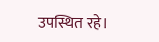उपस्थित रहे।